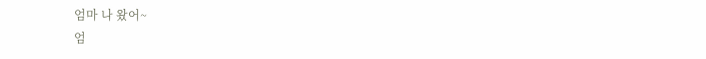엄마 나 왔어~
엄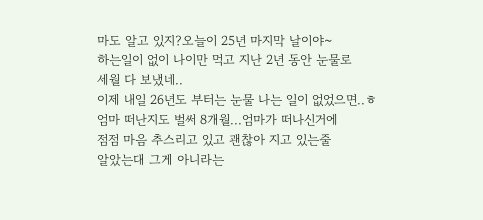마도 알고 있지?오늘이 25년 마지막 날이야~
하는일이 없이 나이만 먹고 지난 2년 동안 눈물로
세월 다 보냈네..
이제 내일 26년도 부터는 눈물 나는 일이 없었으면..ㅎ
엄마 떠난지도 벌써 8개월...엄마가 떠나신거에
점점 마음 추스리고 있고 괜찮아 지고 있는줄
알았는대 그게 아니라는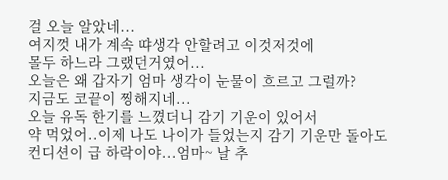걸 오늘 알았네...
여지껏 내가 계속 땨생각 안할려고 이것저것에
몰두 하느라 그랬던거였어...
오늘은 왜 갑자기 엄마 생각이 눈물이 흐르고 그럴까?
지금도 코끝이 찡해지네...
오늘 유독 한기를 느꼈더니 감기 기운이 있어서
약 먹었어..이제 나도 나이가 들었는지 감기 기운만 돌아도
컨디션이 급 하락이야...엄마~ 날 추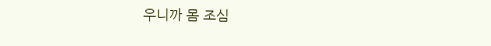우니까 몸 조심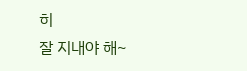히
잘 지내야 해~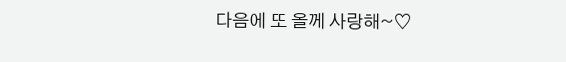다음에 또 올께 사랑해~♡